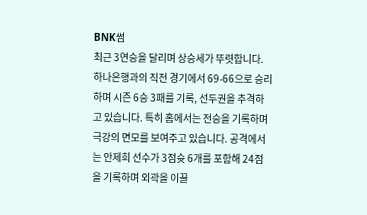BNK썸
최근 3연승을 달리며 상승세가 뚜렷합니다. 하나은행과의 직전 경기에서 69-66으로 승리하며 시즌 6승 3패를 기록, 선두권을 추격하고 있습니다. 특히 홈에서는 전승을 기록하며 극강의 면모를 보여주고 있습니다. 공격에서는 안제희 선수가 3점슛 6개를 포함해 24점을 기록하며 외곽을 이끌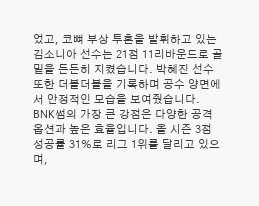었고, 코뼈 부상 투혼을 발휘하고 있는 김소니아 선수는 21점 11리바운드로 골밑을 든든히 지켰습니다. 박혜진 선수 또한 더블더블을 기록하며 공수 양면에서 안정적인 모습을 보여줬습니다. BNK썸의 가장 큰 강점은 다양한 공격 옵션과 높은 효율입니다. 올 시즌 3점 성공률 31%로 리그 1위를 달리고 있으며,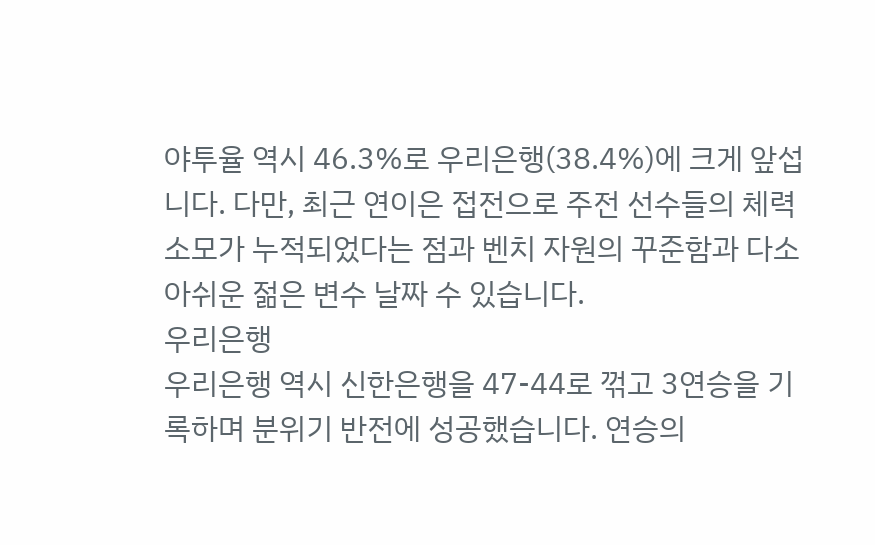야투율 역시 46.3%로 우리은행(38.4%)에 크게 앞섭니다. 다만, 최근 연이은 접전으로 주전 선수들의 체력 소모가 누적되었다는 점과 벤치 자원의 꾸준함과 다소 아쉬운 젊은 변수 날짜 수 있습니다.
우리은행
우리은행 역시 신한은행을 47-44로 꺾고 3연승을 기록하며 분위기 반전에 성공했습니다. 연승의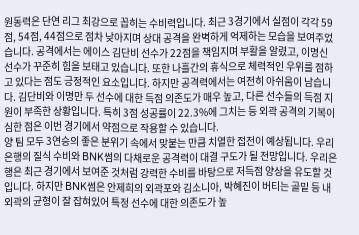원동력은 단연 리그 최강으로 꼽히는 수비력입니다. 최근 3경기에서 실점이 각각 59점, 54점, 44점으로 점차 낮아지며 상대 공격을 완벽하게 억제하는 모습을 보여주었습니다. 공격에서는 에이스 김단비 선수가 22점을 책임지며 부활을 알렸고, 이명신 선수가 꾸준히 힘을 보태고 있습니다. 또한 나흘간의 휴식으로 체력적인 우위를 점하고 있다는 점도 긍정적인 요소입니다. 하지만 공격력에서는 여전히 아쉬움이 남습니다. 김단비와 이명만 두 선수에 대한 득점 의존도가 매우 높고, 다른 선수들의 득점 지원이 부족한 상황입니다. 특히 3점 성공률이 22.3%에 그치는 등 외곽 공격의 기복이 심한 점은 이번 경기에서 약점으로 작용할 수 있습니다.
양 팀 모두 3연승의 좋은 분위기 속에서 맞붙는 만큼 치열한 접전이 예상됩니다. 우리은행의 질식 수비와 BNK썸의 다채로운 공격력이 대결 구도가 될 전망입니다. 우리은행은 최근 경기에서 보여준 것처럼 강력한 수비를 바탕으로 저득점 양상을 유도할 것입니다. 하지만 BNK썸은 안제희의 외곽포와 김소니아, 박혜진이 버티는 골밑 등 내외곽의 균형이 잘 잡혀있어 특정 선수에 대한 의존도가 높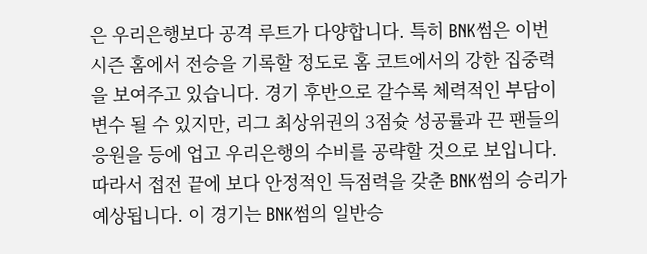은 우리은행보다 공격 루트가 다양합니다. 특히 BNK썸은 이번 시즌 홈에서 전승을 기록할 정도로 홈 코트에서의 강한 집중력을 보여주고 있습니다. 경기 후반으로 갈수록 체력적인 부담이 변수 될 수 있지만, 리그 최상위권의 3점슛 성공률과 끈 팬들의 응원을 등에 업고 우리은행의 수비를 공략할 것으로 보입니다. 따라서 접전 끝에 보다 안정적인 득점력을 갖춘 BNK썸의 승리가 예상됩니다. 이 경기는 BNK썸의 일반승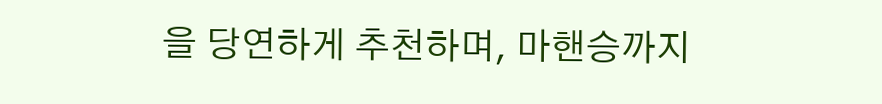을 당연하게 추천하며, 마핸승까지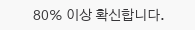80% 이상 확신합니다.